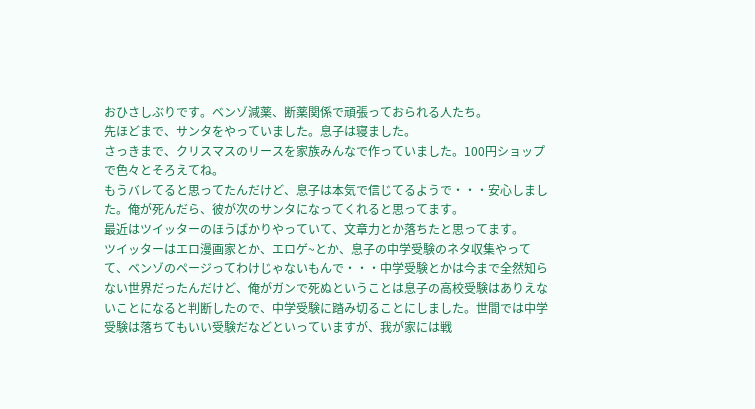おひさしぶりです。ベンゾ減薬、断薬関係で頑張っておられる人たち。
先ほどまで、サンタをやっていました。息子は寝ました。
さっきまで、クリスマスのリースを家族みんなで作っていました。100円ショップで色々とそろえてね。
もうバレてると思ってたんだけど、息子は本気で信じてるようで・・・安心しました。俺が死んだら、彼が次のサンタになってくれると思ってます。
最近はツイッターのほうばかりやっていて、文章力とか落ちたと思ってます。
ツイッターはエロ漫画家とか、エロゲ~とか、息子の中学受験のネタ収集やってて、ベンゾのページってわけじゃないもんで・・・中学受験とかは今まで全然知らない世界だったんだけど、俺がガンで死ぬということは息子の高校受験はありえないことになると判断したので、中学受験に踏み切ることにしました。世間では中学受験は落ちてもいい受験だなどといっていますが、我が家には戦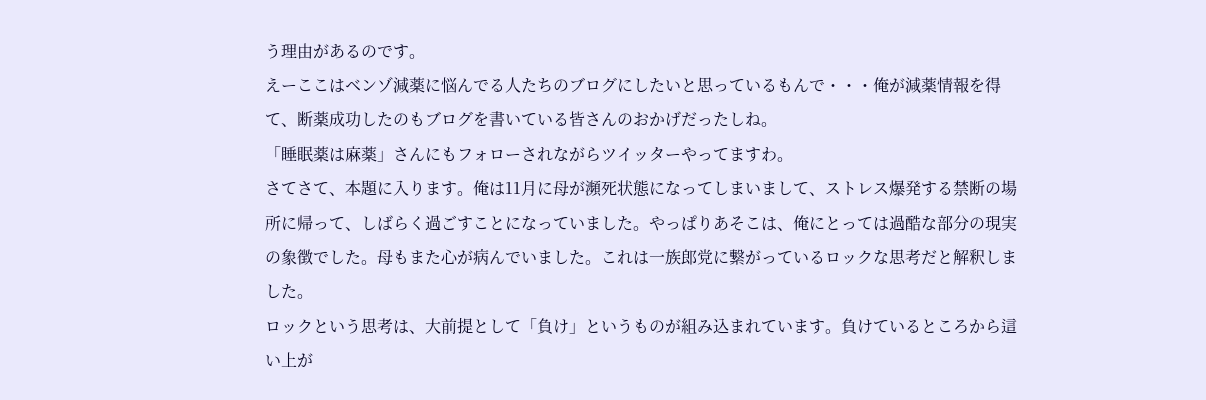う理由があるのです。
えーここはベンゾ減薬に悩んでる人たちのブログにしたいと思っているもんで・・・俺が減薬情報を得て、断薬成功したのもブログを書いている皆さんのおかげだったしね。
「睡眠薬は麻薬」さんにもフォローされながらツイッターやってますわ。
さてさて、本題に入ります。俺は11月に母が瀕死状態になってしまいまして、ストレス爆発する禁断の場所に帰って、しばらく過ごすことになっていました。やっぱりあそこは、俺にとっては過酷な部分の現実の象徴でした。母もまた心が病んでいました。これは一族郎党に繋がっているロックな思考だと解釈しました。
ロックという思考は、大前提として「負け」というものが組み込まれています。負けているところから這い上が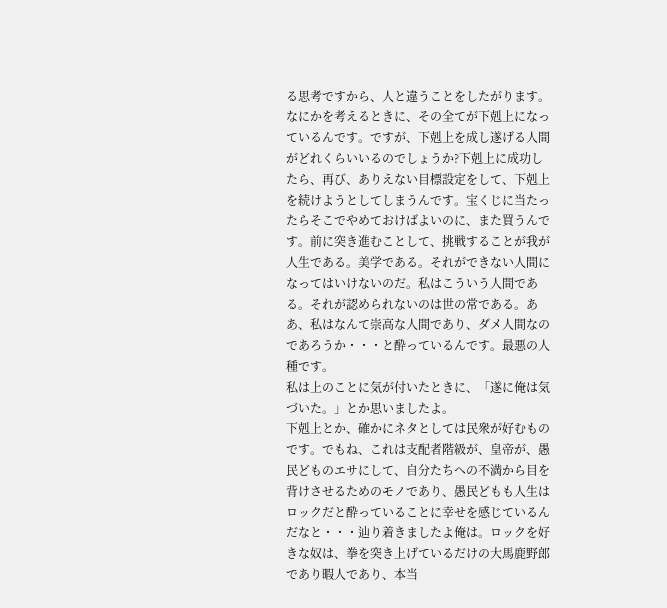る思考ですから、人と違うことをしたがります。なにかを考えるときに、その全てが下剋上になっているんです。ですが、下剋上を成し遂げる人間がどれくらいいるのでしょうか?下剋上に成功したら、再び、ありえない目標設定をして、下剋上を続けようとしてしまうんです。宝くじに当たったらそこでやめておけばよいのに、また買うんです。前に突き進むことして、挑戦することが我が人生である。美学である。それができない人間になってはいけないのだ。私はこういう人間である。それが認められないのは世の常である。ああ、私はなんて崇高な人間であり、ダメ人間なのであろうか・・・と酔っているんです。最悪の人種です。
私は上のことに気が付いたときに、「遂に俺は気づいた。」とか思いましたよ。
下剋上とか、確かにネタとしては民衆が好むものです。でもね、これは支配者階級が、皇帝が、愚民どものエサにして、自分たちへの不満から目を背けさせるためのモノであり、愚民どもも人生はロックだと酔っていることに幸せを感じているんだなと・・・辿り着きましたよ俺は。ロックを好きな奴は、拳を突き上げているだけの大馬鹿野郎であり暇人であり、本当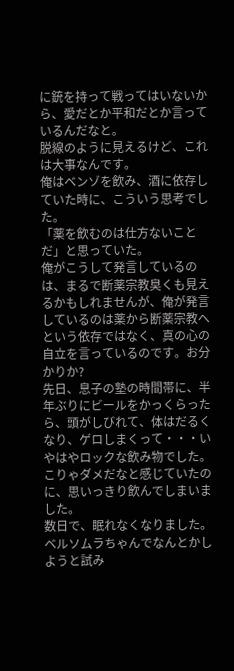に銃を持って戦ってはいないから、愛だとか平和だとか言っているんだなと。
脱線のように見えるけど、これは大事なんです。
俺はベンゾを飲み、酒に依存していた時に、こういう思考でした。
「薬を飲むのは仕方ないことだ」と思っていた。
俺がこうして発言しているのは、まるで断薬宗教臭くも見えるかもしれませんが、俺が発言しているのは薬から断薬宗教へという依存ではなく、真の心の自立を言っているのです。お分かりか?
先日、息子の塾の時間帯に、半年ぶりにビールをかっくらったら、頭がしびれて、体はだるくなり、ゲロしまくって・・・いやはやロックな飲み物でした。こりゃダメだなと感じていたのに、思いっきり飲んでしまいました。
数日で、眠れなくなりました。
ベルソムラちゃんでなんとかしようと試み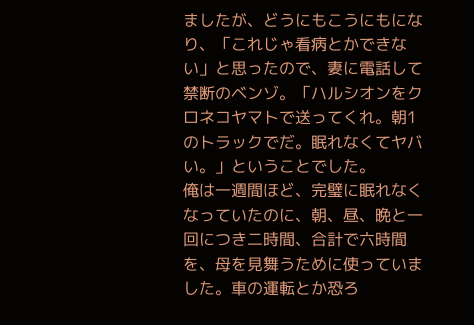ましたが、どうにもこうにもになり、「これじゃ看病とかできない」と思ったので、妻に電話して禁断のベンゾ。「ハルシオンをクロネコヤマトで送ってくれ。朝1のトラックでだ。眠れなくてヤバい。」ということでした。
俺は一週間ほど、完璧に眠れなくなっていたのに、朝、昼、晩と一回につき二時間、合計で六時間を、母を見舞うために使っていました。車の運転とか恐ろ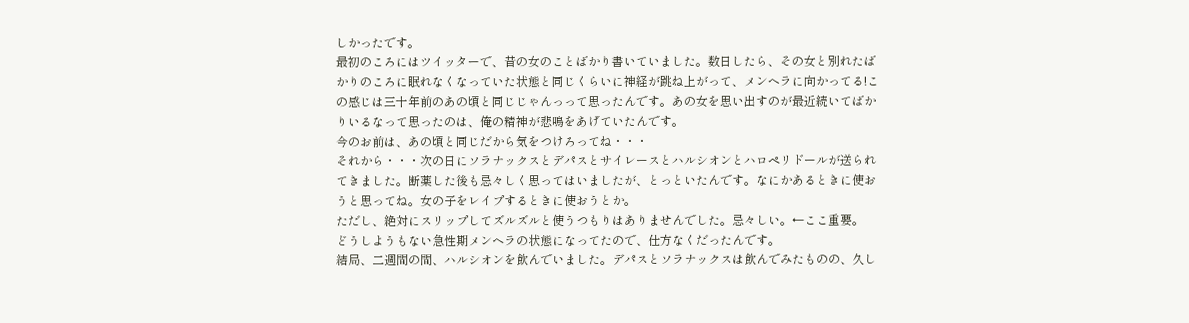しかったです。
最初のころにはツイッターで、昔の女のことばかり書いていました。数日したら、その女と別れたばかりのころに眠れなくなっていた状態と同じくらいに神経が跳ね上がって、メンヘラに向かってる!この感じは三十年前のあの頃と同じじゃんっって思ったんです。あの女を思い出すのが最近続いてばかりいるなって思ったのは、俺の精神が悲鳴をあげていたんです。
今のお前は、あの頃と同じだから気をつけろってね・・・
それから・・・次の日にソラナックスとデパスとサイレースとハルシオンとハロペリドールが送られてきました。断薬した後も忌々しく思ってはいましたが、とっといたんです。なにかあるときに使おうと思ってね。女の子をレイプするときに使おうとか。
ただし、絶対にスリップしてズルズルと使うつもりはありませんでした。忌々しい。←ここ重要。
どうしようもない急性期メンヘラの状態になってたので、仕方なくだったんです。
結局、二週間の間、ハルシオンを飲んでいました。デパスとソラナックスは飲んでみたものの、久し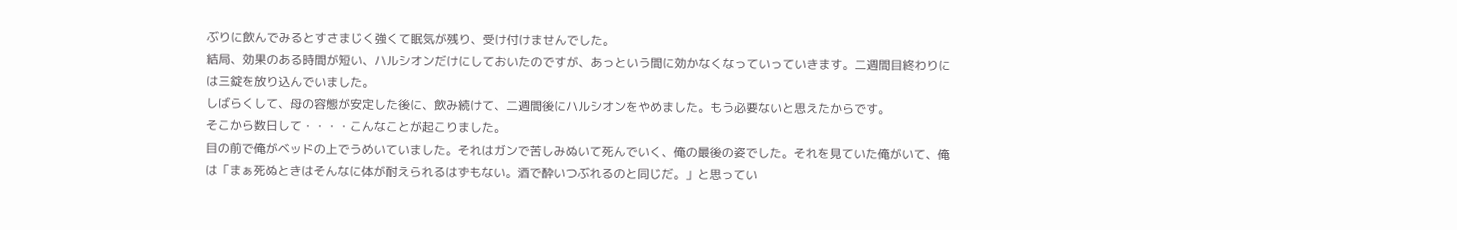ぶりに飲んでみるとすさまじく強くて眠気が残り、受け付けませんでした。
結局、効果のある時間が短い、ハルシオンだけにしておいたのですが、あっという間に効かなくなっていっていきます。二週間目終わりには三錠を放り込んでいました。
しばらくして、母の容態が安定した後に、飲み続けて、二週間後にハルシオンをやめました。もう必要ないと思えたからです。
そこから数日して・・・・こんなことが起こりました。
目の前で俺がベッドの上でうめいていました。それはガンで苦しみぬいて死んでいく、俺の最後の姿でした。それを見ていた俺がいて、俺は「まぁ死ぬときはそんなに体が耐えられるはずもない。酒で酔いつぶれるのと同じだ。」と思ってい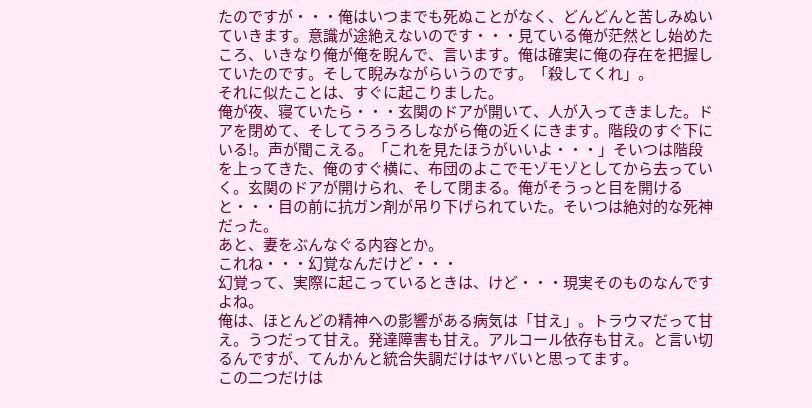たのですが・・・俺はいつまでも死ぬことがなく、どんどんと苦しみぬいていきます。意識が途絶えないのです・・・見ている俺が茫然とし始めたころ、いきなり俺が俺を睨んで、言います。俺は確実に俺の存在を把握していたのです。そして睨みながらいうのです。「殺してくれ」。
それに似たことは、すぐに起こりました。
俺が夜、寝ていたら・・・玄関のドアが開いて、人が入ってきました。ドアを閉めて、そしてうろうろしながら俺の近くにきます。階段のすぐ下にいる!。声が聞こえる。「これを見たほうがいいよ・・・」そいつは階段を上ってきた、俺のすぐ横に、布団のよこでモゾモゾとしてから去っていく。玄関のドアが開けられ、そして閉まる。俺がそうっと目を開けると・・・目の前に抗ガン剤が吊り下げられていた。そいつは絶対的な死神だった。
あと、妻をぶんなぐる内容とか。
これね・・・幻覚なんだけど・・・
幻覚って、実際に起こっているときは、けど・・・現実そのものなんですよね。
俺は、ほとんどの精神への影響がある病気は「甘え」。トラウマだって甘え。うつだって甘え。発達障害も甘え。アルコール依存も甘え。と言い切るんですが、てんかんと統合失調だけはヤバいと思ってます。
この二つだけは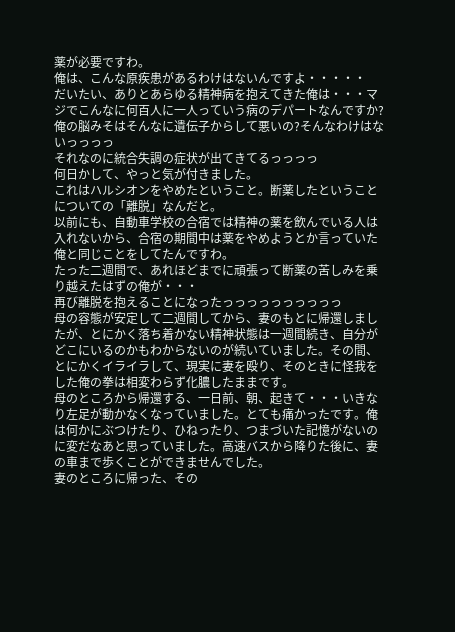薬が必要ですわ。
俺は、こんな原疾患があるわけはないんですよ・・・・・
だいたい、ありとあらゆる精神病を抱えてきた俺は・・・マジでこんなに何百人に一人っていう病のデパートなんですか?俺の脳みそはそんなに遺伝子からして悪いの?そんなわけはないっっっっ
それなのに統合失調の症状が出てきてるっっっっ
何日かして、やっと気が付きました。
これはハルシオンをやめたということ。断薬したということについての「離脱」なんだと。
以前にも、自動車学校の合宿では精神の薬を飲んでいる人は入れないから、合宿の期間中は薬をやめようとか言っていた俺と同じことをしてたんですわ。
たった二週間で、あれほどまでに頑張って断薬の苦しみを乗り越えたはずの俺が・・・
再び離脱を抱えることになったっっっっっっっっっっ
母の容態が安定して二週間してから、妻のもとに帰還しましたが、とにかく落ち着かない精神状態は一週間続き、自分がどこにいるのかもわからないのが続いていました。その間、とにかくイライラして、現実に妻を殴り、そのときに怪我をした俺の拳は相変わらず化膿したままです。
母のところから帰還する、一日前、朝、起きて・・・いきなり左足が動かなくなっていました。とても痛かったです。俺は何かにぶつけたり、ひねったり、つまづいた記憶がないのに変だなあと思っていました。高速バスから降りた後に、妻の車まで歩くことができませんでした。
妻のところに帰った、その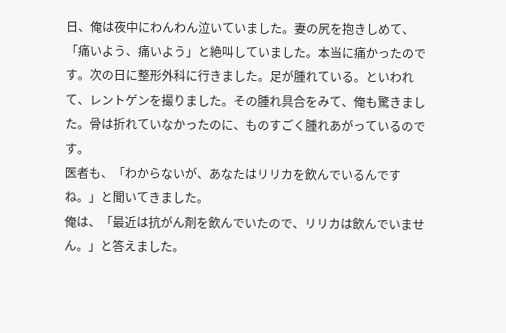日、俺は夜中にわんわん泣いていました。妻の尻を抱きしめて、「痛いよう、痛いよう」と絶叫していました。本当に痛かったのです。次の日に整形外科に行きました。足が腫れている。といわれて、レントゲンを撮りました。その腫れ具合をみて、俺も驚きました。骨は折れていなかったのに、ものすごく腫れあがっているのです。
医者も、「わからないが、あなたはリリカを飲んでいるんですね。」と聞いてきました。
俺は、「最近は抗がん剤を飲んでいたので、リリカは飲んでいません。」と答えました。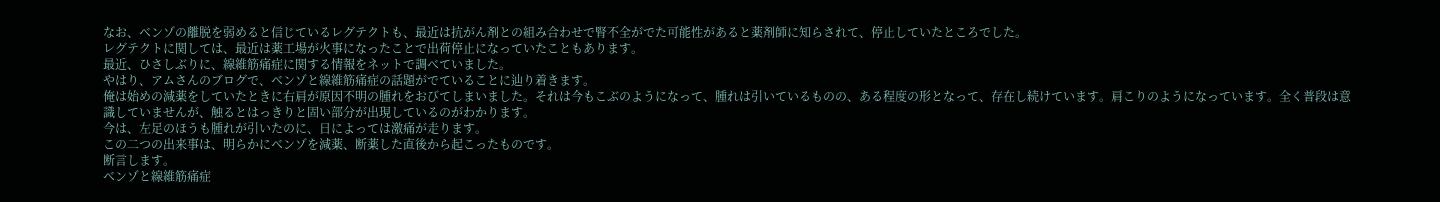なお、ベンゾの離脱を弱めると信じているレグテクトも、最近は抗がん剤との組み合わせで腎不全がでた可能性があると薬剤師に知らされて、停止していたところでした。
レグテクトに関しては、最近は薬工場が火事になったことで出荷停止になっていたこともあります。
最近、ひさしぶりに、線維筋痛症に関する情報をネットで調べていました。
やはり、アムさんのブログで、ベンゾと線維筋痛症の話題がでていることに辿り着きます。
俺は始めの減薬をしていたときに右肩が原因不明の腫れをおびてしまいました。それは今もこぶのようになって、腫れは引いているものの、ある程度の形となって、存在し続けています。肩こりのようになっています。全く普段は意識していませんが、触るとはっきりと固い部分が出現しているのがわかります。
今は、左足のほうも腫れが引いたのに、日によっては激痛が走ります。
この二つの出来事は、明らかにベンゾを減薬、断薬した直後から起こったものです。
断言します。
ベンゾと線維筋痛症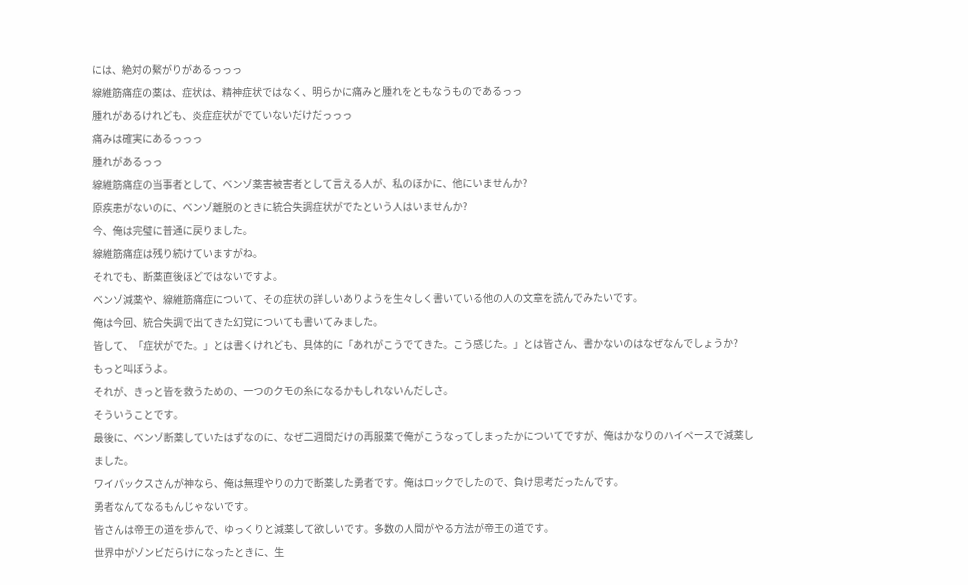には、絶対の繫がりがあるっっっ
線維筋痛症の薬は、症状は、精神症状ではなく、明らかに痛みと腫れをともなうものであるっっ
腫れがあるけれども、炎症症状がでていないだけだっっっ
痛みは確実にあるっっっ
腫れがあるっっ
線維筋痛症の当事者として、ベンゾ薬害被害者として言える人が、私のほかに、他にいませんか?
原疾患がないのに、ベンゾ離脱のときに統合失調症状がでたという人はいませんか?
今、俺は完璧に普通に戻りました。
線維筋痛症は残り続けていますがね。
それでも、断薬直後ほどではないですよ。
ベンゾ減薬や、線維筋痛症について、その症状の詳しいありようを生々しく書いている他の人の文章を読んでみたいです。
俺は今回、統合失調で出てきた幻覚についても書いてみました。
皆して、「症状がでた。」とは書くけれども、具体的に「あれがこうでてきた。こう感じた。」とは皆さん、書かないのはなぜなんでしょうか?
もっと叫ぼうよ。
それが、きっと皆を救うための、一つのクモの糸になるかもしれないんだしさ。
そういうことです。
最後に、ベンゾ断薬していたはずなのに、なぜ二週間だけの再服薬で俺がこうなってしまったかについてですが、俺はかなりのハイペースで減薬しました。
ワイパックスさんが神なら、俺は無理やりの力で断薬した勇者です。俺はロックでしたので、負け思考だったんです。
勇者なんてなるもんじゃないです。
皆さんは帝王の道を歩んで、ゆっくりと減薬して欲しいです。多数の人間がやる方法が帝王の道です。
世界中がゾンビだらけになったときに、生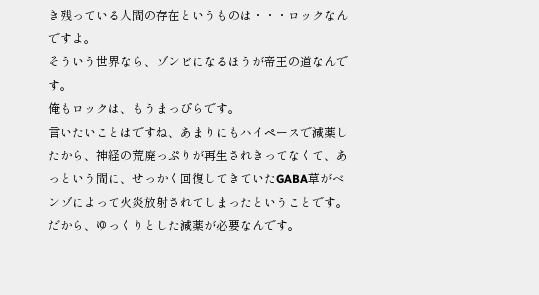き残っている人間の存在というものは・・・ロックなんですよ。
そういう世界なら、ゾンビになるほうが帝王の道なんです。
俺もロックは、もうまっぴらです。
言いたいことはですね、あまりにもハイペースで減薬したから、神経の荒廃っぷりが再生されきってなくて、あっという間に、せっかく回復してきていたGABA草がベンゾによって火炎放射されてしまったということです。
だから、ゆっくりとした減薬が必要なんです。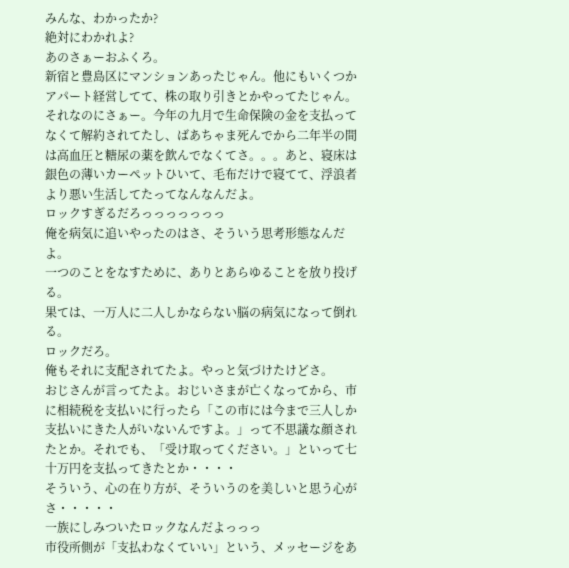みんな、わかったか?
絶対にわかれよ?
あのさぁーおふくろ。
新宿と豊島区にマンションあったじゃん。他にもいくつかアパート経営してて、株の取り引きとかやってたじゃん。
それなのにさぁー。今年の九月で生命保険の金を支払ってなくて解約されてたし、ばあちゃま死んでから二年半の間は高血圧と糖尿の薬を飲んでなくてさ。。。あと、寝床は銀色の薄いカーペットひいて、毛布だけで寝てて、浮浪者より悪い生活してたってなんなんだよ。
ロックすぎるだろっっっっっっっ
俺を病気に追いやったのはさ、そういう思考形態なんだよ。
一つのことをなすために、ありとあらゆることを放り投げる。
果ては、一万人に二人しかならない脳の病気になって倒れる。
ロックだろ。
俺もそれに支配されてたよ。やっと気づけたけどさ。
おじさんが言ってたよ。おじいさまが亡くなってから、市に相続税を支払いに行ったら「この市には今まで三人しか支払いにきた人がいないんですよ。」って不思議な顔されたとか。それでも、「受け取ってください。」といって七十万円を支払ってきたとか・・・・
そういう、心の在り方が、そういうのを美しいと思う心がさ・・・・・
一族にしみついたロックなんだよっっっ
市役所側が「支払わなくていい」という、メッセージをあ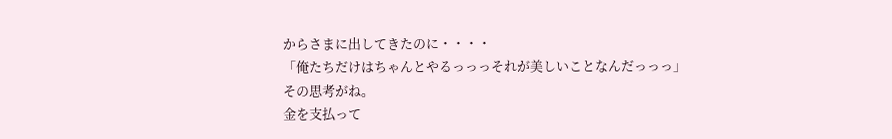からさまに出してきたのに・・・・
「俺たちだけはちゃんとやるっっっそれが美しいことなんだっっっ」
その思考がね。
金を支払って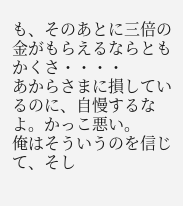も、そのあとに三倍の金がもらえるならともかくさ・・・・
あからさまに損しているのに、自慢するなよ。かっこ悪い。
俺はそういうのを信じて、そし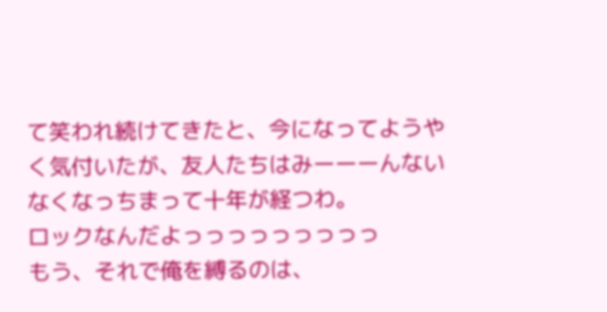て笑われ続けてきたと、今になってようやく気付いたが、友人たちはみーーーんないなくなっちまって十年が経つわ。
ロックなんだよっっっっっっっっっ
もう、それで俺を縛るのは、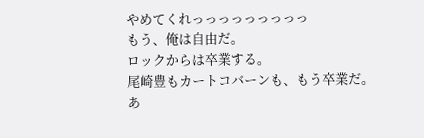やめてくれっっっっっっっっっ
もう、俺は自由だ。
ロックからは卒業する。
尾崎豊もカートコバーンも、もう卒業だ。
あ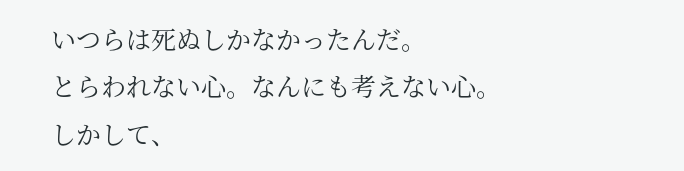いつらは死ぬしかなかったんだ。
とらわれない心。なんにも考えない心。
しかして、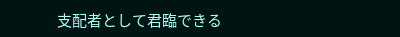支配者として君臨できる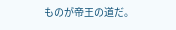ものが帝王の道だ。